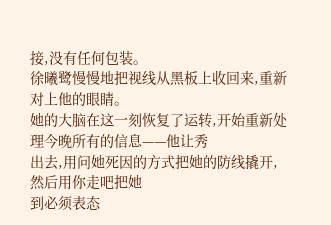接,没有任何包装。
徐曦鹭慢慢地把视线从黑板上收回来,重新对上他的眼睛。
她的大脑在这一刻恢复了运转,开始重新处理今晚所有的信息——他让秀
出去,用问她死因的方式把她的防线撬开,然后用你走吧把她
到必须表态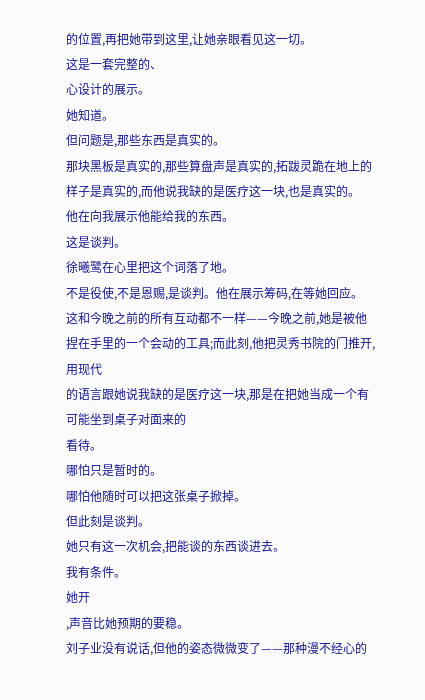的位置,再把她带到这里,让她亲眼看见这一切。
这是一套完整的、
心设计的展示。
她知道。
但问题是,那些东西是真实的。
那块黑板是真实的,那些算盘声是真实的,拓跋灵跪在地上的样子是真实的,而他说我缺的是医疗这一块,也是真实的。
他在向我展示他能给我的东西。
这是谈判。
徐曦鹭在心里把这个词落了地。
不是役使,不是恩赐,是谈判。他在展示筹码,在等她回应。
这和今晚之前的所有互动都不一样——今晚之前,她是被他捏在手里的一个会动的工具;而此刻,他把灵秀书院的门推开,用现代
的语言跟她说我缺的是医疗这一块,那是在把她当成一个有可能坐到桌子对面来的
看待。
哪怕只是暂时的。
哪怕他随时可以把这张桌子掀掉。
但此刻是谈判。
她只有这一次机会,把能谈的东西谈进去。
我有条件。
她开
,声音比她预期的要稳。
刘子业没有说话,但他的姿态微微变了——那种漫不经心的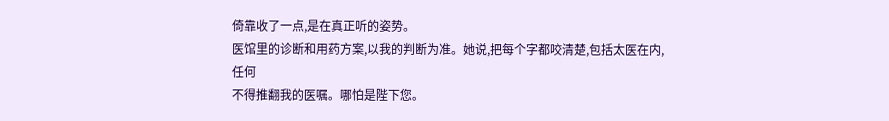倚靠收了一点,是在真正听的姿势。
医馆里的诊断和用药方案,以我的判断为准。她说,把每个字都咬清楚,包括太医在内,任何
不得推翻我的医嘱。哪怕是陛下您。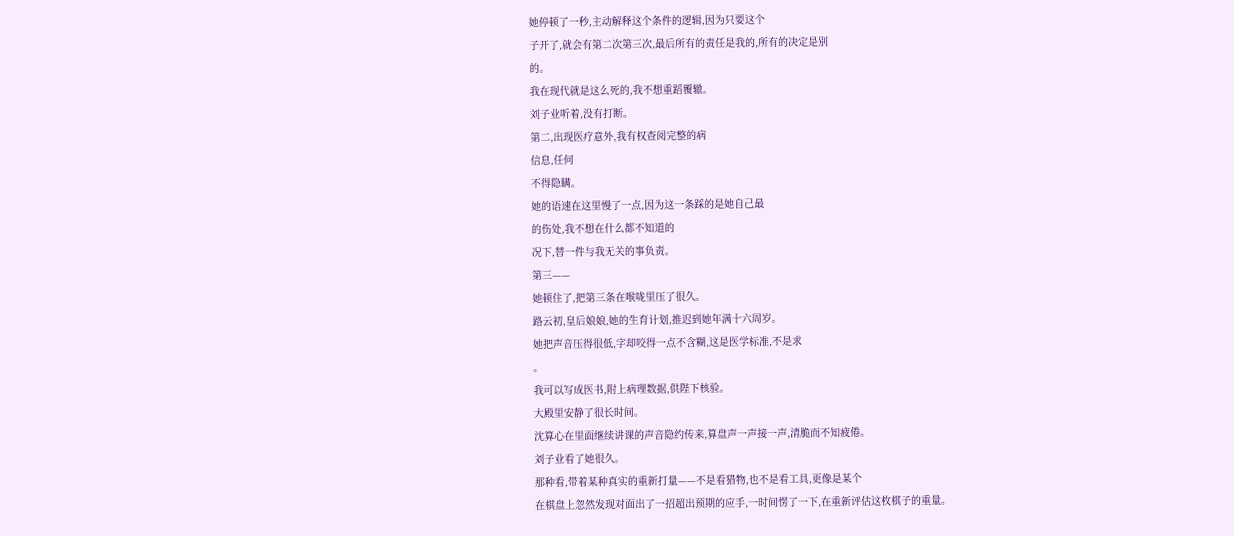她停顿了一秒,主动解释这个条件的逻辑,因为只要这个
子开了,就会有第二次第三次,最后所有的责任是我的,所有的决定是别
的。
我在现代就是这么死的,我不想重蹈覆辙。
刘子业听着,没有打断。
第二,出现医疗意外,我有权查阅完整的病
信息,任何
不得隐瞒。
她的语速在这里慢了一点,因为这一条踩的是她自己最
的伤处,我不想在什么都不知道的
况下,替一件与我无关的事负责。
第三——
她顿住了,把第三条在喉咙里压了很久。
路云初,皇后娘娘,她的生育计划,推迟到她年满十六周岁。
她把声音压得很低,字却咬得一点不含糊,这是医学标准,不是求
。
我可以写成医书,附上病理数据,供陛下核验。
大殿里安静了很长时间。
沈算心在里面继续讲课的声音隐约传来,算盘声一声接一声,清脆而不知疲倦。
刘子业看了她很久。
那种看,带着某种真实的重新打量——不是看猎物,也不是看工具,更像是某个
在棋盘上忽然发现对面出了一招超出预期的应手,一时间愣了一下,在重新评估这枚棋子的重量。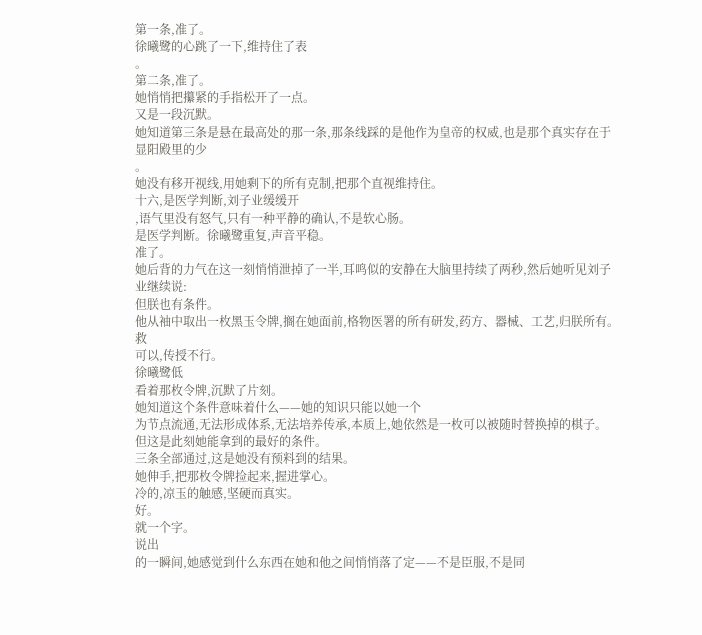第一条,准了。
徐曦鹭的心跳了一下,维持住了表
。
第二条,准了。
她悄悄把攥紧的手指松开了一点。
又是一段沉默。
她知道第三条是悬在最高处的那一条,那条线踩的是他作为皇帝的权威,也是那个真实存在于显阳殿里的少
。
她没有移开视线,用她剩下的所有克制,把那个直视维持住。
十六,是医学判断,刘子业缓缓开
,语气里没有怒气,只有一种平静的确认,不是软心肠。
是医学判断。徐曦鹭重复,声音平稳。
准了。
她后背的力气在这一刻悄悄泄掉了一半,耳鸣似的安静在大脑里持续了两秒,然后她听见刘子业继续说:
但朕也有条件。
他从袖中取出一枚黑玉令牌,搁在她面前,格物医署的所有研发,药方、器械、工艺,归朕所有。救
可以,传授不行。
徐曦鹭低
看着那枚令牌,沉默了片刻。
她知道这个条件意味着什么——她的知识只能以她一个
为节点流通,无法形成体系,无法培养传承,本质上,她依然是一枚可以被随时替换掉的棋子。
但这是此刻她能拿到的最好的条件。
三条全部通过,这是她没有预料到的结果。
她伸手,把那枚令牌捡起来,握进掌心。
冷的,凉玉的触感,坚硬而真实。
好。
就一个字。
说出
的一瞬间,她感觉到什么东西在她和他之间悄悄落了定——不是臣服,不是同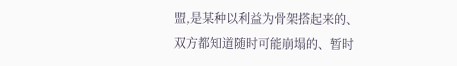盟,是某种以利益为骨架搭起来的、双方都知道随时可能崩塌的、暂时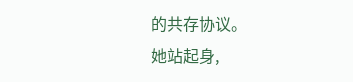的共存协议。
她站起身,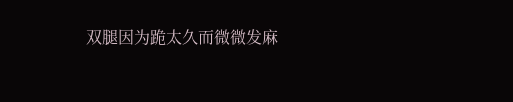双腿因为跪太久而微微发麻